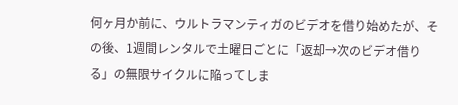何ヶ月か前に、ウルトラマンティガのビデオを借り始めたが、その後、1週間レンタルで土曜日ごとに「返却→次のビデオ借りる」の無限サイクルに陥ってしま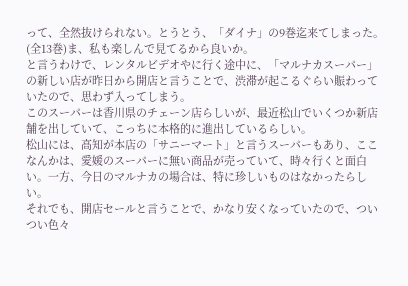って、全然抜けられない。とうとう、「ダイナ」の9巻迄来てしまった。(全13巻)ま、私も楽しんで見てるから良いか。
と言うわけで、レンタルビデオやに行く途中に、「マルナカスーパー」の新しい店が昨日から開店と言うことで、渋滞が起こるぐらい賑わっていたので、思わず入ってしまう。
このスーパーは香川県のチェーン店らしいが、最近松山でいくつか新店舗を出していて、こっちに本格的に進出しているらしい。
松山には、高知が本店の「サニーマート」と言うスーパーもあり、ここなんかは、愛媛のスーパーに無い商品が売っていて、時々行くと面白い。一方、今日のマルナカの場合は、特に珍しいものはなかったらしい。
それでも、開店セールと言うことで、かなり安くなっていたので、ついつい色々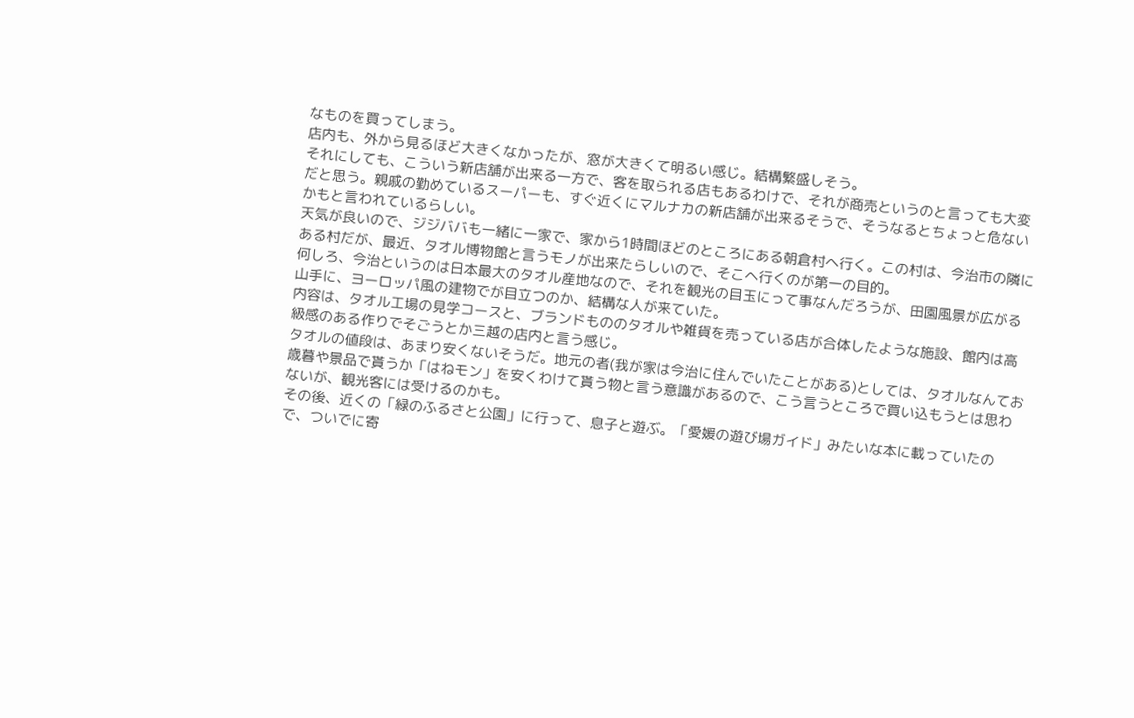なものを買ってしまう。
店内も、外から見るほど大きくなかったが、窓が大きくて明るい感じ。結構繁盛しそう。
それにしても、こういう新店舗が出来る一方で、客を取られる店もあるわけで、それが商売というのと言っても大変だと思う。親戚の勤めているスーパーも、すぐ近くにマルナカの新店舗が出来るそうで、そうなるとちょっと危ないかもと言われているらしい。
天気が良いので、ジジババも一緒に一家で、家から1時間ほどのところにある朝倉村へ行く。この村は、今治市の隣にある村だが、最近、タオル博物館と言うモノが出来たらしいので、そこへ行くのが第一の目的。
何しろ、今治というのは日本最大のタオル産地なので、それを観光の目玉にって事なんだろうが、田園風景が広がる山手に、ヨーロッパ風の建物でが目立つのか、結構な人が来ていた。
内容は、タオル工場の見学コースと、ブランドもののタオルや雑貨を売っている店が合体したような施設、館内は高級感のある作りでそごうとか三越の店内と言う感じ。
タオルの値段は、あまり安くないそうだ。地元の者(我が家は今治に住んでいたことがある)としては、タオルなんてお歳暮や景品で貰うか「はねモン」を安くわけて貰う物と言う意識があるので、こう言うところで買い込もうとは思わないが、観光客には受けるのかも。
その後、近くの「緑のふるさと公園」に行って、息子と遊ぶ。「愛媛の遊び場ガイド」みたいな本に載っていたので、ついでに寄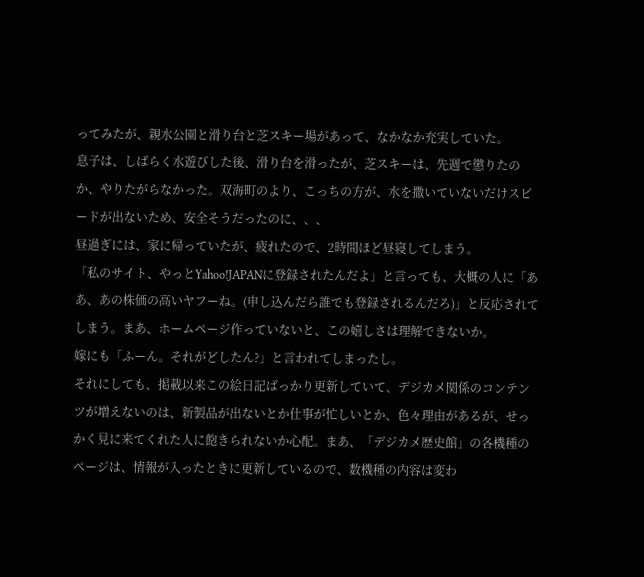ってみたが、親水公園と滑り台と芝スキー場があって、なかなか充実していた。
息子は、しばらく水遊びした後、滑り台を滑ったが、芝スキーは、先週で懲りたのか、やりたがらなかった。双海町のより、こっちの方が、水を撒いていないだけスピードが出ないため、安全そうだったのに、、、
昼過ぎには、家に帰っていたが、疲れたので、2時間ほど昼寝してしまう。
「私のサイト、やっとYahoo!JAPANに登録されたんだよ」と言っても、大概の人に「ああ、あの株価の高いヤフーね。(申し込んだら誰でも登録されるんだろ)」と反応されてしまう。まあ、ホームページ作っていないと、この嬉しさは理解できないか。
嫁にも「ふーん。それがどしたん?」と言われてしまったし。
それにしても、掲載以来この絵日記ばっかり更新していて、デジカメ関係のコンテンツが増えないのは、新製品が出ないとか仕事が忙しいとか、色々理由があるが、せっかく見に来てくれた人に飽きられないか心配。まあ、「デジカメ歴史館」の各機種のページは、情報が入ったときに更新しているので、数機種の内容は変わ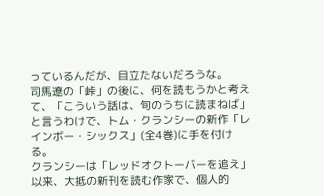っているんだが、目立たないだろうな。
司馬遼の「峠」の後に、何を読もうかと考えて、「こういう話は、旬のうちに読まねば」と言うわけで、トム・クランシーの新作「レインボー・シックス」(全4巻)に手を付ける。
クランシーは「レッドオクトーバーを追え」以来、大抵の新刊を読む作家で、個人的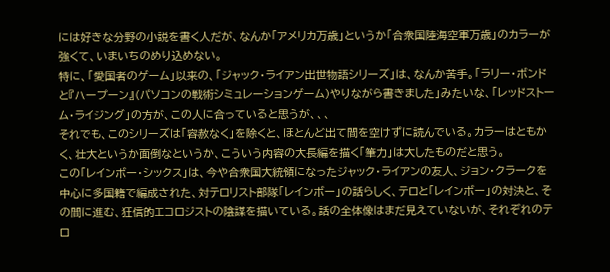には好きな分野の小説を書く人だが、なんか「アメリカ万歳」というか「合衆国陸海空軍万歳」のカラーが強くて、いまいちのめり込めない。
特に、「愛国者のゲーム」以来の、「ジャック・ライアン出世物語シリーズ」は、なんか苦手。「ラリー・ボンドと『ハープーン』(パソコンの戦術シミュレーションゲーム)やりながら書きました」みたいな、「レッドストーム・ライジング」の方が、この人に合っていると思うが、、、
それでも、このシリーズは「容赦なく」を除くと、ほとんど出て間を空けずに読んでいる。カラーはともかく、壮大というか面倒なというか、こういう内容の大長編を描く「筆力」は大したものだと思う。
この「レインボー・シックス」は、今や合衆国大統領になったジャック・ライアンの友人、ジョン・クラークを中心に多国籍で編成された、対テロリスト部隊「レインボー」の話らしく、テロと「レインボー」の対決と、その間に進む、狂信的エコロジストの陰謀を描いている。話の全体像はまだ見えていないが、それぞれのテロ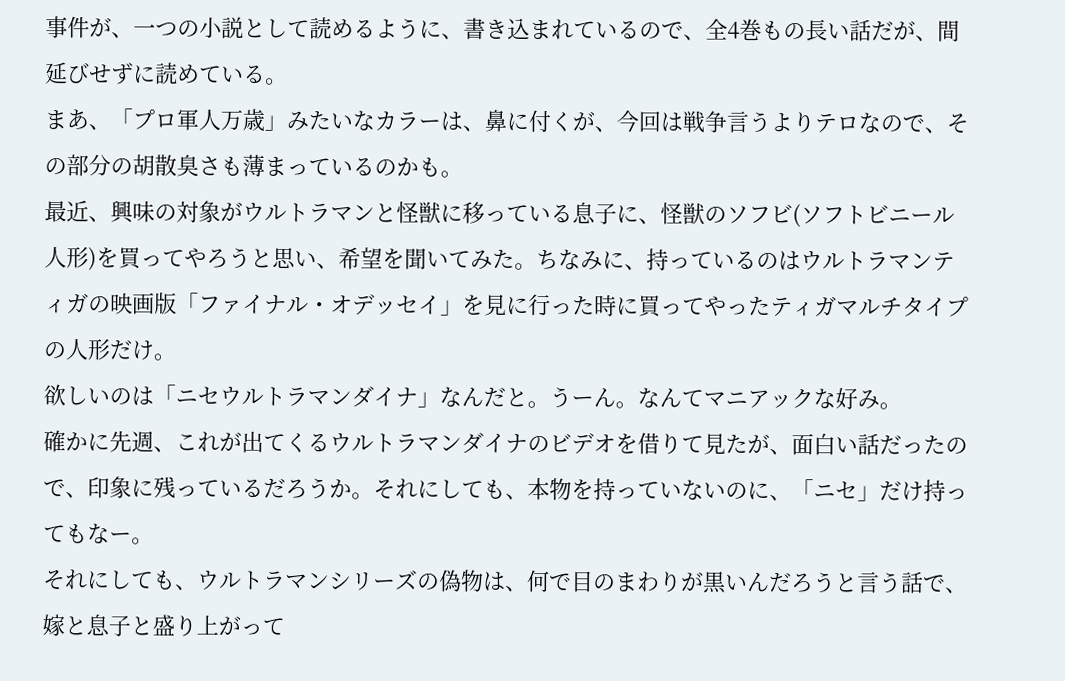事件が、一つの小説として読めるように、書き込まれているので、全4巻もの長い話だが、間延びせずに読めている。
まあ、「プロ軍人万歳」みたいなカラーは、鼻に付くが、今回は戦争言うよりテロなので、その部分の胡散臭さも薄まっているのかも。
最近、興味の対象がウルトラマンと怪獣に移っている息子に、怪獣のソフビ(ソフトビニール人形)を買ってやろうと思い、希望を聞いてみた。ちなみに、持っているのはウルトラマンティガの映画版「ファイナル・オデッセイ」を見に行った時に買ってやったティガマルチタイプの人形だけ。
欲しいのは「ニセウルトラマンダイナ」なんだと。うーん。なんてマニアックな好み。
確かに先週、これが出てくるウルトラマンダイナのビデオを借りて見たが、面白い話だったので、印象に残っているだろうか。それにしても、本物を持っていないのに、「ニセ」だけ持ってもなー。
それにしても、ウルトラマンシリーズの偽物は、何で目のまわりが黒いんだろうと言う話で、嫁と息子と盛り上がって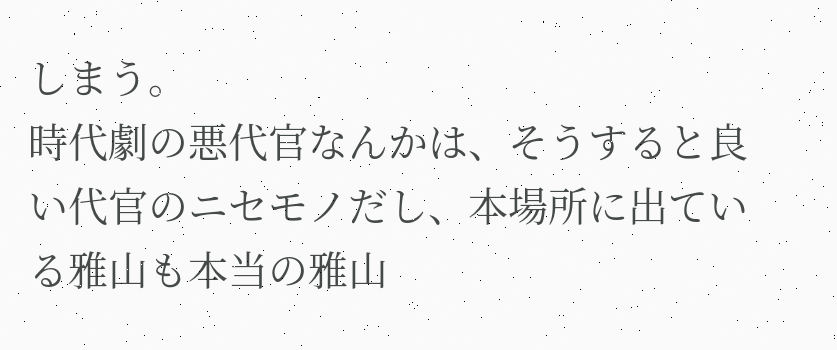しまう。
時代劇の悪代官なんかは、そうすると良い代官のニセモノだし、本場所に出ている雅山も本当の雅山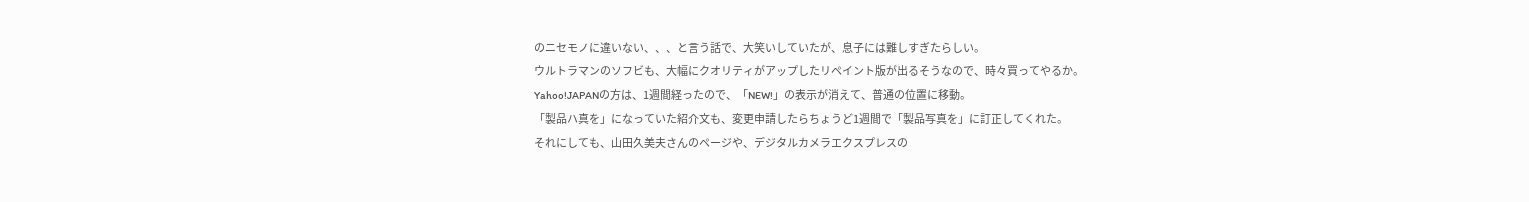のニセモノに違いない、、、と言う話で、大笑いしていたが、息子には難しすぎたらしい。
ウルトラマンのソフビも、大幅にクオリティがアップしたリペイント版が出るそうなので、時々買ってやるか。
Yahoo!JAPANの方は、1週間経ったので、「NEW!」の表示が消えて、普通の位置に移動。
「製品ハ真を」になっていた紹介文も、変更申請したらちょうど1週間で「製品写真を」に訂正してくれた。
それにしても、山田久美夫さんのページや、デジタルカメラエクスプレスの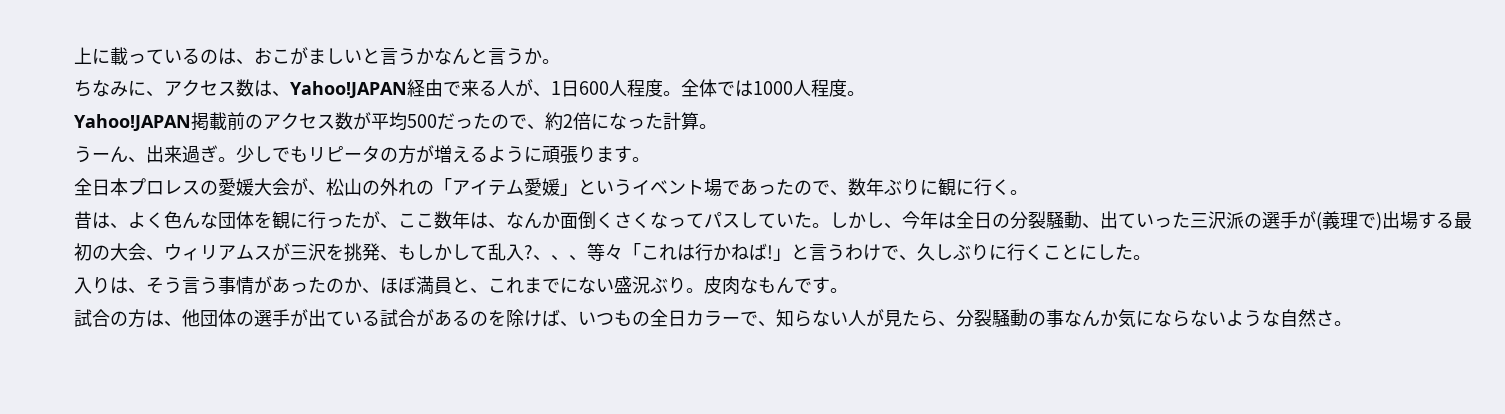上に載っているのは、おこがましいと言うかなんと言うか。
ちなみに、アクセス数は、Yahoo!JAPAN経由で来る人が、1日600人程度。全体では1000人程度。
Yahoo!JAPAN掲載前のアクセス数が平均500だったので、約2倍になった計算。
うーん、出来過ぎ。少しでもリピータの方が増えるように頑張ります。
全日本プロレスの愛媛大会が、松山の外れの「アイテム愛媛」というイベント場であったので、数年ぶりに観に行く。
昔は、よく色んな団体を観に行ったが、ここ数年は、なんか面倒くさくなってパスしていた。しかし、今年は全日の分裂騒動、出ていった三沢派の選手が(義理で)出場する最初の大会、ウィリアムスが三沢を挑発、もしかして乱入?、、、等々「これは行かねば!」と言うわけで、久しぶりに行くことにした。
入りは、そう言う事情があったのか、ほぼ満員と、これまでにない盛況ぶり。皮肉なもんです。
試合の方は、他団体の選手が出ている試合があるのを除けば、いつもの全日カラーで、知らない人が見たら、分裂騒動の事なんか気にならないような自然さ。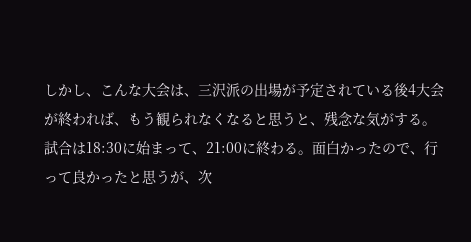しかし、こんな大会は、三沢派の出場が予定されている後4大会が終われば、もう観られなくなると思うと、残念な気がする。
試合は18:30に始まって、21:00に終わる。面白かったので、行って良かったと思うが、次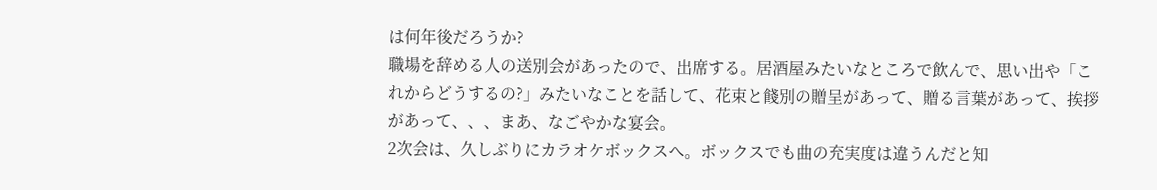は何年後だろうか?
職場を辞める人の送別会があったので、出席する。居酒屋みたいなところで飲んで、思い出や「これからどうするの?」みたいなことを話して、花束と餞別の贈呈があって、贈る言葉があって、挨拶があって、、、まあ、なごやかな宴会。
2次会は、久しぶりにカラオケボックスへ。ボックスでも曲の充実度は違うんだと知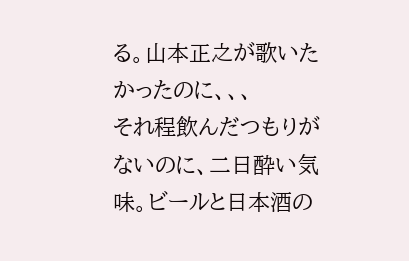る。山本正之が歌いたかったのに、、、
それ程飲んだつもりがないのに、二日酔い気味。ビールと日本酒の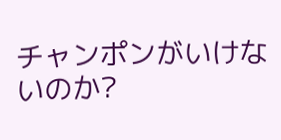チャンポンがいけないのか?